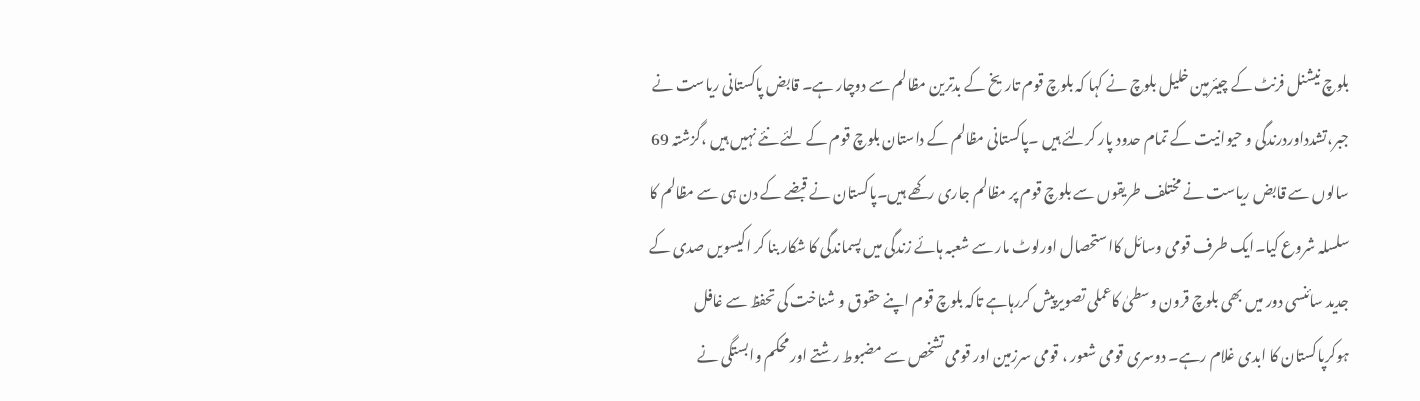بلوچ نیشنل فرنٹ کے چیئرمین خلیل بلوچ نے کہا کہ بلوچ قوم تاریخ کے بدترین مظالم سے دوچار ہے۔ قابض پاکستانی ریاست نے جبر،تشدداوردرندگی و حیوانیت کے تمام حدود پار کرلئے ہیں ۔پاکستانی مظالم کے داستان بلوچ قوم کے لئے نئے نہیں ہیں ،گزشتہ 69 سالوں سے قابض ریاست نے مختلف طریقوں سے بلوچ قوم پر مظالم جاری رکھے ہیں۔پاکستان نے قبضے کے دن ہی سے مظالم کا سلسلہ شروع کیا۔ایک طرف قومی وسائل کااستحصال اورلوٹ مار سے شعبہ ہائے زندگی میں پسماندگی کا شکار بنا کر اکیسویں صدی کے جدید سائنسی دور میں بھی بلوچ قرون وسطیٰ کاعملی تصویرپیش کررہاہے تاکہ بلوچ قوم اپنے حقوق و شناخت کی تحفظ سے غافل ہوکرپاکستان کا ابدی غلام رہے۔ دوسری قومی شعور ، قومی سرزمین اور قومی تشخص سے مضبوط رشتے اور محکم وابستگی نے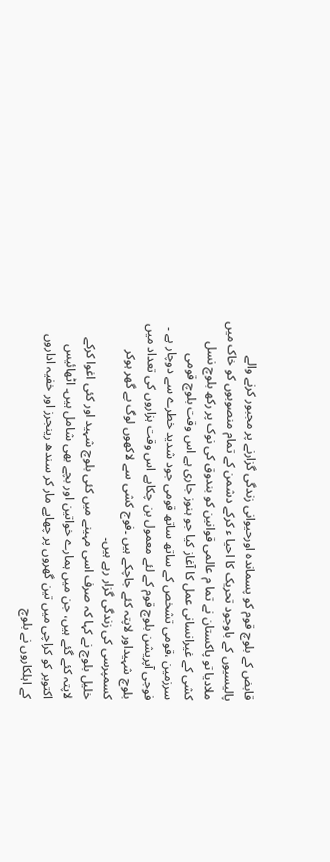قابض کے بلوچ قوم کو پسماندہ اورحیوانی زندگی گزارنے پر مجبور کرنے والے پالیسیوں کے باوجود تحریک کا احیا ء کرکے دشمن کے تمام منصوبوں کو خاک میں ملادیا تو پاکستان نے تما م عالمی قوانین کو بندوق کی نوک پر رکھ بلوچ نسل کشی کے غیرانسانی عمل کا آغاز کیا جو ہنوز جاری ہے اس وقت بلوچ قومی سرزمین ،قومی تشخص کے ساتھ ساتھ قومی جود شدید خطرے سے دوچار ہے ۔ فوجی آپریشن بلوچ قوم کے لئے معمول بن چکاہے اس وقت ہزاروں کی تعداد میں بلوچ شہیداور لاپتہ کئے جاچکے ہیں ۔فوج کشی سے لاکھوں لوگ بے گھر ہوکر کسمپرسی کی زندگی گزار رہے ہیں۔
خلیل بلوچ نے کہا کہ صرف اسی مہینے میں کئی بلوچ شہید اور کئی اغوا کرکے لاپتہ کئے گئے ہیں، جن میں ہمارے خواتین اور بچے بھی شامل ہیں۔ اٹھائیس اکتوبر کو کراچی میں تین گھروں پر چھاپے مار کر سندھ رینجرز اور خفیہ اداروں کے اہلکاروں نے بلوچ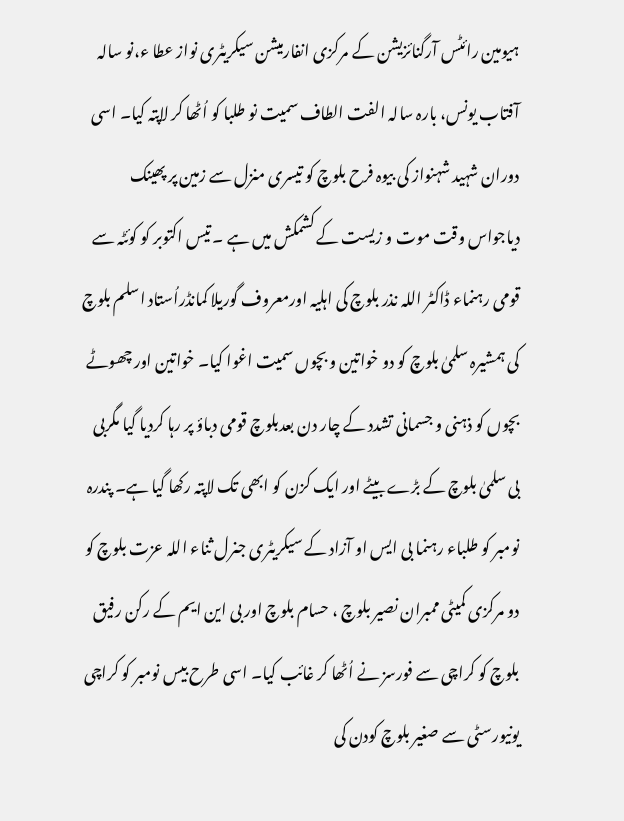ہیومین رائٹس آرگنائزیشن کے مرکزی انفارمیشن سیکریٹری نواز عطا ء،نو سالہ آفتاب یونس، بارہ سالہ الفت الطاف سمیت نو طلبا کو اُٹھا کر لاپتہ کیا۔ اسی دوران شہید شہنواز کی بیوہ فرح بلوچ کو تیسری منزل سے زمین پر پھینک دیاجواس وقت موت و زیست کے کشمکش میں ہے ۔ تیس اکتوبر کو کوئٹہ سے قومی رہنماء ڈاکٹر اللہ نذر بلوچ کی اہلیہ اورمعروف گوریلا کمانڈراُستاد اسلم بلوچ کی ہمشیرہ سلمیٰ بلوچ کو دو خواتین و بچوں سمیت اغوا کیا۔ خواتین اور چھوٹے بچوں کو ذہنی و جسمانی تشدد کے چار دن بعدبلوچ قومی دباؤ پر رہا کردیا گیا مگربی بی سلمیٰ بلوچ کے بڑے بیٹے اور ایک کزن کو ابھی تک لاپتہ رکھا گیا ہے۔ پندرہ نومبر کو طلباء رہنما بی ایس او آزاد کے سیکریٹری جنرل ثناء اللہ عزت بلوچ کو دو مرکزی کمیٹی ممبران نصیر بلوچ ، حسام بلوچ اور بی این ایم کے رکن رفیق بلوچ کو کراچی سے فورسز نے اُٹھا کر غائب کیا۔ اسی طرح بیس نومبر کو کراچی یونیورسٹی سے صغیر بلوچ کودن کی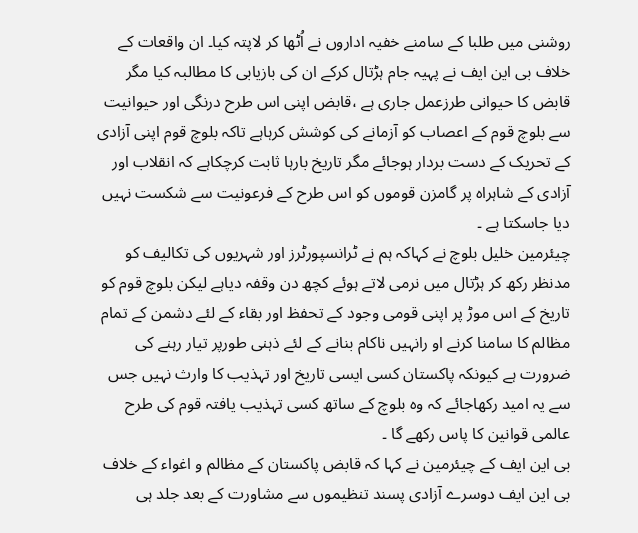روشنی میں طلبا کے سامنے خفیہ اداروں نے اُٹھا کر لاپتہ کیا۔ ان واقعات کے خلاف بی این ایف نے پہیہ جام ہڑتال کرکے ان کی بازیابی کا مطالبہ کیا مگر قابض کا حیوانی طرزعمل جاری ہے ،قابض اپنی اس طرح درنگی اور حیوانیت سے بلوچ قوم کے اعصاب کو آزمانے کی کوشش کرہاہے تاکہ بلوچ قوم اپنی آزادی کے تحریک کے دست بردار ہوجائے مگر تاریخ بارہا ثابت کرچکاہے کہ انقلاب اور آزادی کے شاہراہ پر گامزن قوموں کو اس طرح کے فرعونیت سے شکست نہیں دیا جاسکتا ہے ۔
چیئرمین خلیل بلوچ نے کہاکہ ہم نے ٹرانسپورٹرز اور شہریوں کی تکالیف کو مدنظر رکھ کر ہڑتال میں نرمی لاتے ہوئے کچھ دن وقفہ دیاہے لیکن بلوچ قوم کو تاریخ کے اس موڑ پر اپنی قومی وجود کے تحفظ اور بقاء کے لئے دشمن کے تمام مظالم کا سامنا کرنے او رانہیں ناکام بنانے کے لئے ذہنی طورپر تیار رہنے کی ضرورت ہے کیونکہ پاکستان کسی ایسی تاریخ اور تہذیب کا وارث نہیں جس سے یہ امید رکھاجائے کہ وہ بلوچ کے ساتھ کسی تہذیب یافتہ قوم کی طرح عالمی قوانین کا پاس رکھے گا ۔
بی این ایف کے چیئرمین نے کہا کہ قابض پاکستان کے مظالم و اغواء کے خلاف بی این ایف دوسرے آزادی پسند تنظیموں سے مشاورت کے بعد جلد ہی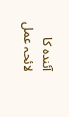آئندہ کا لائحہ عمل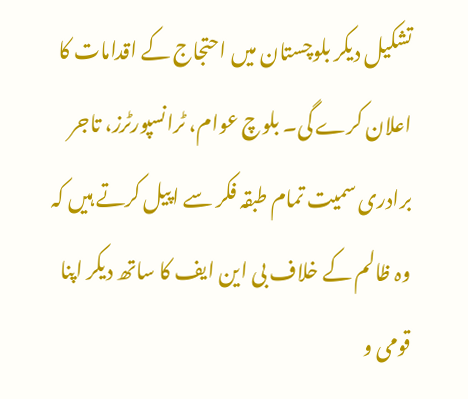تشکیل دیکر بلوچستان میں احتجاج کے اقدامات کا اعلان کرے گی۔ بلوچ عوام، ٹرانسپورٹرز، تاجر برادری سمیت تمام طبقہ فکر سے اپیل کرتے ہیں کہ وہ ظالم کے خلاف بی این ایف کا ساتھ دیکر اپنا قومی و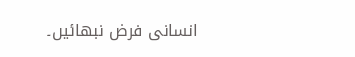انسانی فرض نبھائیں۔